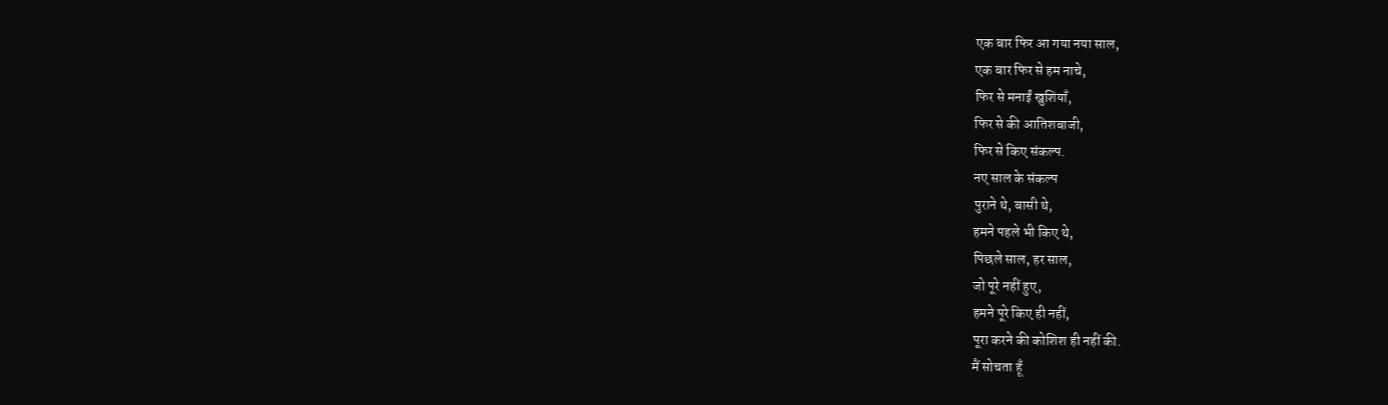एक बार फिर आ गया नया साल,
एक बार फिर से हम नाचे,
फिर से मनाईं खुशियाँ,
फिर से की आतिशबाजी,
फिर से किए संकल्प.
नए साल के संकल्प
पुराने थे, बासी थे,
हमने पहले भी किए थे,
पिछले साल, हर साल,
जो पूरे नहीं हुए,
हमने पूरे किए ही नहीं,
पूरा करने की कोशिश ही नहीं की.
मैं सोचता हूँ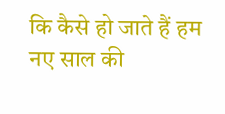कि कैसे हो जाते हैं हम
नए साल की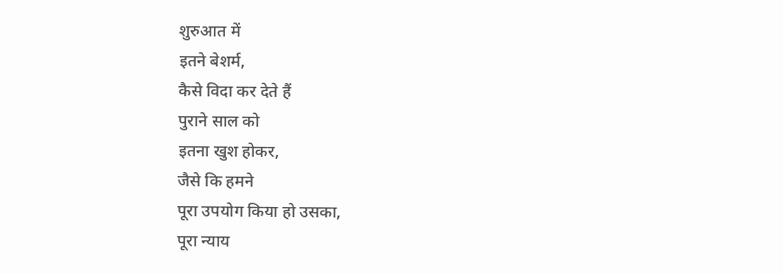शुरुआत में
इतने बेशर्म,
कैसे विदा कर देते हैं
पुराने साल को
इतना खुश होकर,
जैसे कि हमने
पूरा उपयोग किया हो उसका,
पूरा न्याय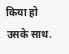किया हो उसके साथ.